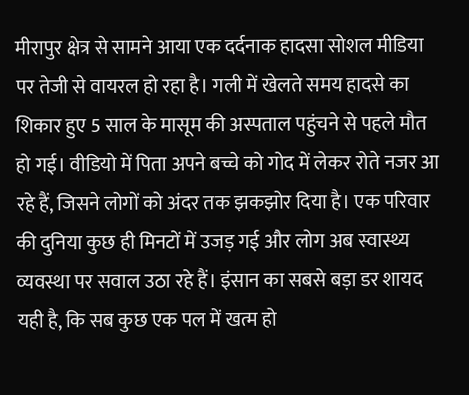मीरापुर क्षेत्र से सामने आया एक दर्दनाक हादसा सोशल मीडिया पर तेजी से वायरल हो रहा है। गली में खेलते समय हादसे का शिकार हुए 5 साल के मासूम की अस्पताल पहुंचने से पहले मौत हो गई। वीडियो में पिता अपने बच्चे को गोद में लेकर रोते नजर आ रहे हैं, जिसने लोगों को अंदर तक झकझोर दिया है। एक परिवार की दुनिया कुछ ही मिनटों में उजड़ गई और लोग अब स्वास्थ्य व्यवस्था पर सवाल उठा रहे हैं। इंसान का सबसे बड़ा डर शायद यही है, कि सब कुछ एक पल में खत्म हो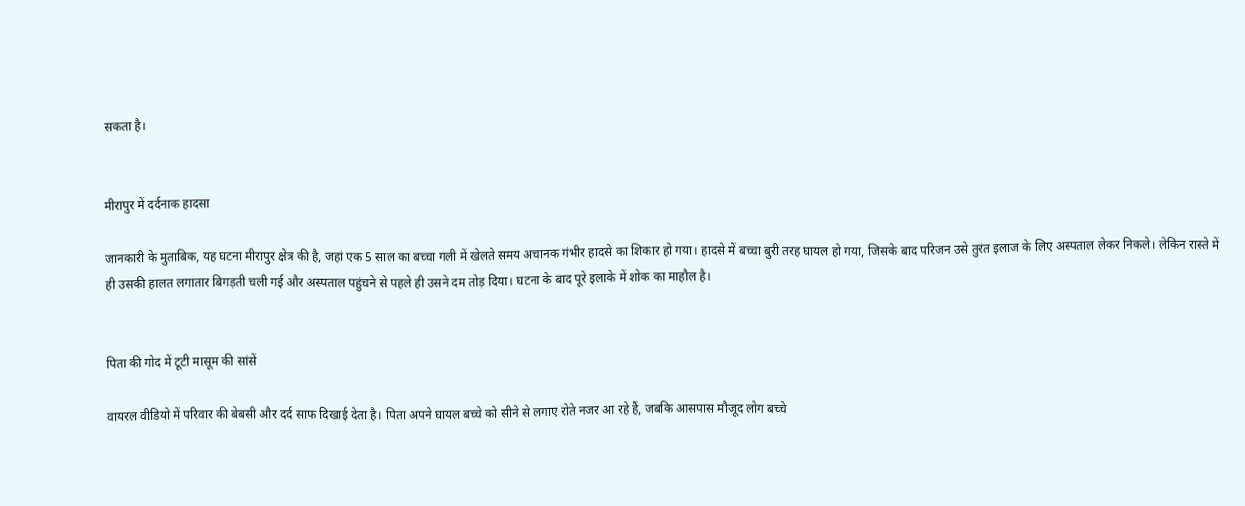सकता है।


मीरापुर में दर्दनाक हादसा

जानकारी के मुताबिक, यह घटना मीरापुर क्षेत्र की है, जहां एक 5 साल का बच्चा गली में खेलते समय अचानक गंभीर हादसे का शिकार हो गया। हादसे में बच्चा बुरी तरह घायल हो गया, जिसके बाद परिजन उसे तुरंत इलाज के लिए अस्पताल लेकर निकले। लेकिन रास्ते में ही उसकी हालत लगातार बिगड़ती चली गई और अस्पताल पहुंचने से पहले ही उसने दम तोड़ दिया। घटना के बाद पूरे इलाके में शोक का माहौल है।


पिता की गोद में टूटी मासूम की सांसें

वायरल वीडियो में परिवार की बेबसी और दर्द साफ दिखाई देता है। पिता अपने घायल बच्चे को सीने से लगाए रोते नजर आ रहे हैं, जबकि आसपास मौजूद लोग बच्चे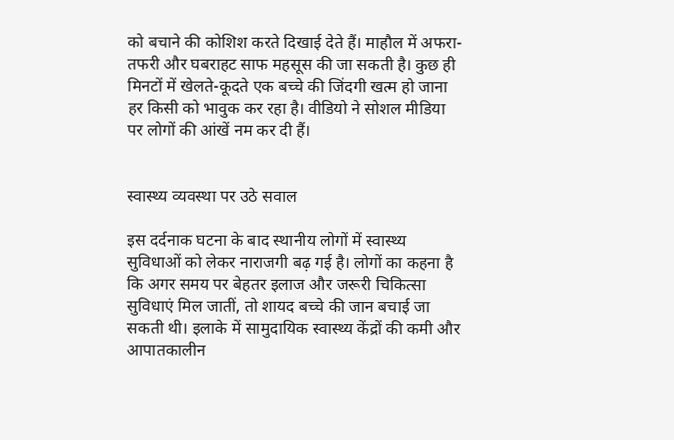को बचाने की कोशिश करते दिखाई देते हैं। माहौल में अफरा-तफरी और घबराहट साफ महसूस की जा सकती है। कुछ ही मिनटों में खेलते-कूदते एक बच्चे की जिंदगी खत्म हो जाना हर किसी को भावुक कर रहा है। वीडियो ने सोशल मीडिया पर लोगों की आंखें नम कर दी हैं।


स्वास्थ्य व्यवस्था पर उठे सवाल

इस दर्दनाक घटना के बाद स्थानीय लोगों में स्वास्थ्य सुविधाओं को लेकर नाराजगी बढ़ गई है। लोगों का कहना है कि अगर समय पर बेहतर इलाज और जरूरी चिकित्सा सुविधाएं मिल जातीं, तो शायद बच्चे की जान बचाई जा सकती थी। इलाके में सामुदायिक स्वास्थ्य केंद्रों की कमी और आपातकालीन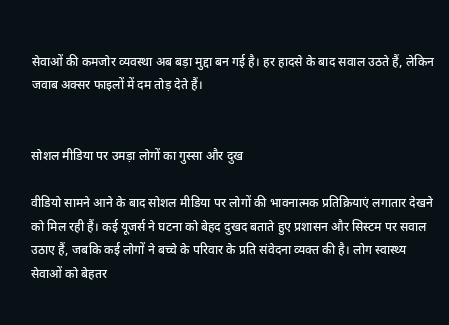सेवाओं की कमजोर व्यवस्था अब बड़ा मुद्दा बन गई है। हर हादसे के बाद सवाल उठते हैं, लेकिन जवाब अक्सर फाइलों में दम तोड़ देते हैं।


सोशल मीडिया पर उमड़ा लोगों का गुस्सा और दुख

वीडियो सामने आने के बाद सोशल मीडिया पर लोगों की भावनात्मक प्रतिक्रियाएं लगातार देखने को मिल रही हैं। कई यूजर्स ने घटना को बेहद दुखद बताते हुए प्रशासन और सिस्टम पर सवाल उठाए हैं, जबकि कई लोगों ने बच्चे के परिवार के प्रति संवेदना व्यक्त की है। लोग स्वास्थ्य सेवाओं को बेहतर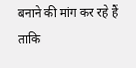बनाने की मांग कर रहे हैं ताकि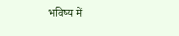भविष्य में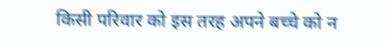किसी परिवार को इस तरह अपने बच्चे को न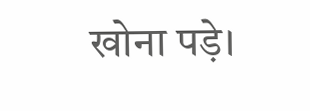खोना पड़े।